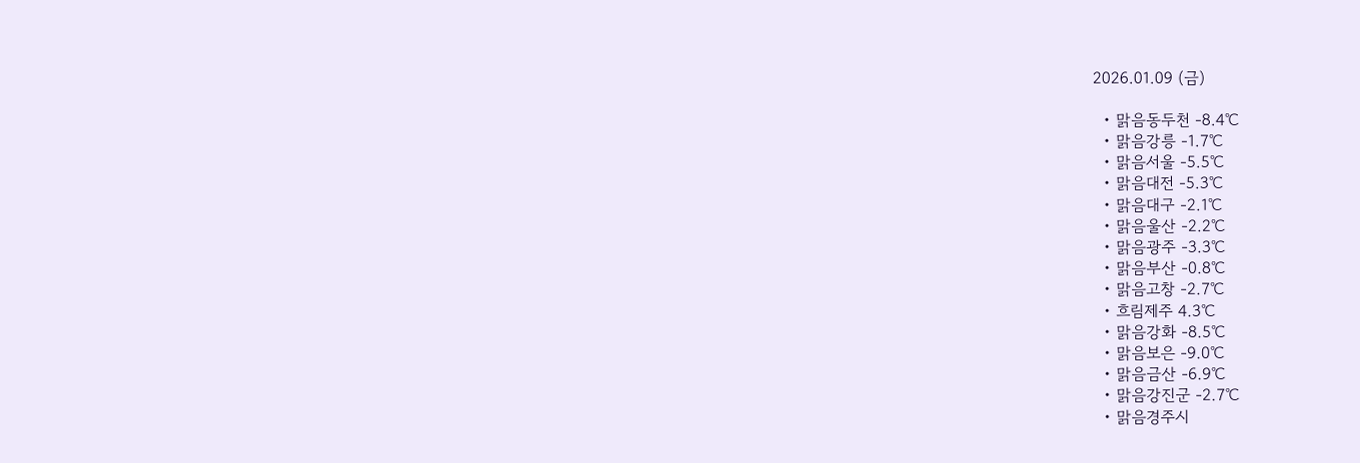2026.01.09 (금)

  • 맑음동두천 -8.4℃
  • 맑음강릉 -1.7℃
  • 맑음서울 -5.5℃
  • 맑음대전 -5.3℃
  • 맑음대구 -2.1℃
  • 맑음울산 -2.2℃
  • 맑음광주 -3.3℃
  • 맑음부산 -0.8℃
  • 맑음고창 -2.7℃
  • 흐림제주 4.3℃
  • 맑음강화 -8.5℃
  • 맑음보은 -9.0℃
  • 맑음금산 -6.9℃
  • 맑음강진군 -2.7℃
  • 맑음경주시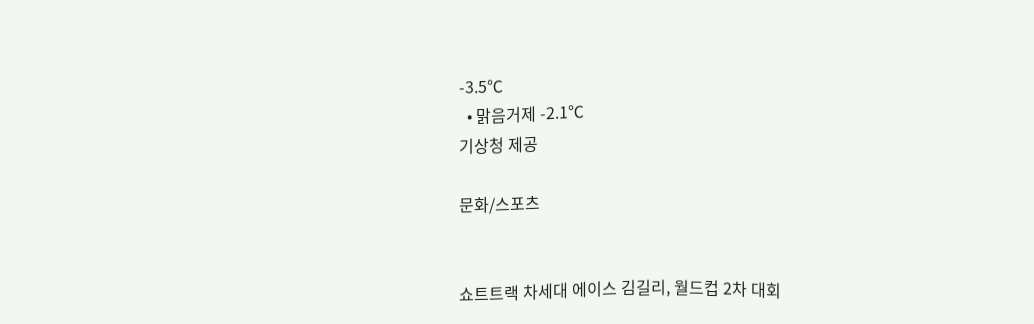-3.5℃
  • 맑음거제 -2.1℃
기상청 제공

문화/스포츠


쇼트트랙 차세대 에이스 김길리, 월드컵 2차 대회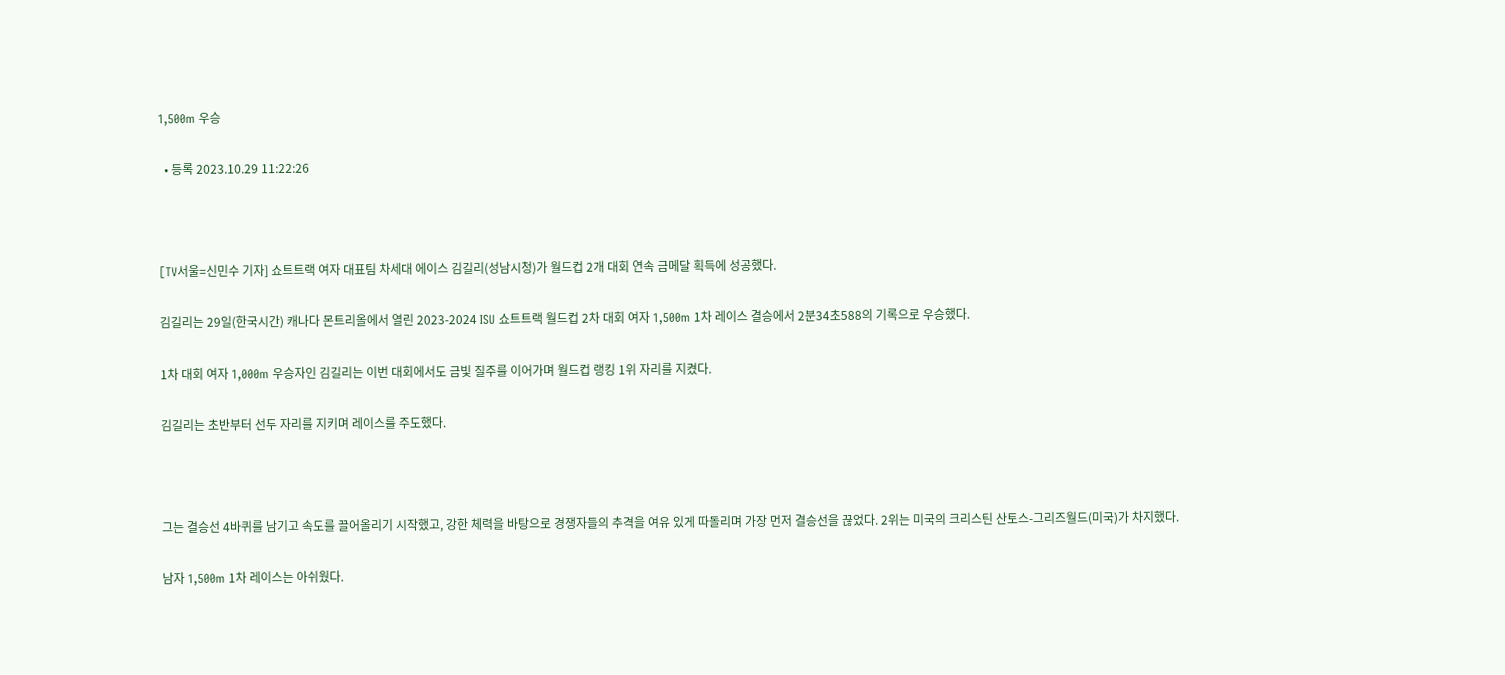1,500m 우승

  • 등록 2023.10.29 11:22:26



[TV서울=신민수 기자] 쇼트트랙 여자 대표팀 차세대 에이스 김길리(성남시청)가 월드컵 2개 대회 연속 금메달 획득에 성공했다.

김길리는 29일(한국시간) 캐나다 몬트리올에서 열린 2023-2024 ISU 쇼트트랙 월드컵 2차 대회 여자 1,500m 1차 레이스 결승에서 2분34초588의 기록으로 우승했다.

1차 대회 여자 1,000m 우승자인 김길리는 이번 대회에서도 금빛 질주를 이어가며 월드컵 랭킹 1위 자리를 지켰다.

김길리는 초반부터 선두 자리를 지키며 레이스를 주도했다.



그는 결승선 4바퀴를 남기고 속도를 끌어올리기 시작했고, 강한 체력을 바탕으로 경쟁자들의 추격을 여유 있게 따돌리며 가장 먼저 결승선을 끊었다. 2위는 미국의 크리스틴 산토스-그리즈월드(미국)가 차지했다.

남자 1,500m 1차 레이스는 아쉬웠다.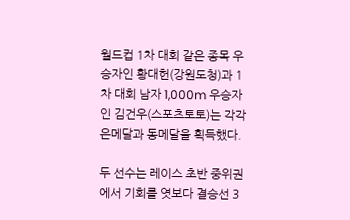월드컵 1차 대회 같은 종목 우승자인 황대헌(강원도청)과 1차 대회 남자 1,000m 우승자인 김건우(스포츠토토)는 각각 은메달과 동메달을 획득했다.

두 선수는 레이스 초반 중위권에서 기회를 엿보다 결승선 3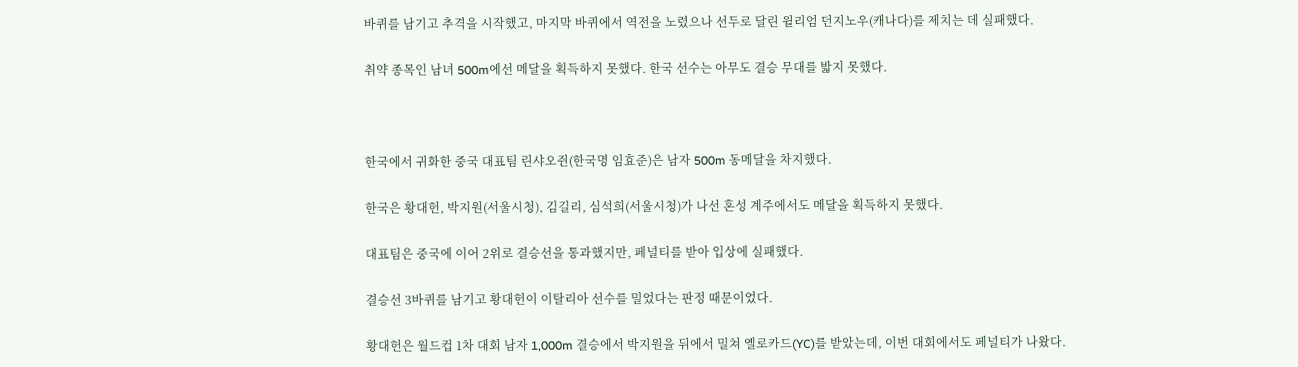바퀴를 남기고 추격을 시작했고, 마지막 바퀴에서 역전을 노렸으나 선두로 달린 윌리엄 던지노우(캐나다)를 제치는 데 실패했다.

취약 종목인 남녀 500m에선 메달을 획득하지 못했다. 한국 선수는 아무도 결승 무대를 밟지 못했다.



한국에서 귀화한 중국 대표팀 린샤오쥔(한국명 임효준)은 남자 500m 동메달을 차지했다.

한국은 황대헌, 박지원(서울시청), 김길리, 심석희(서울시청)가 나선 혼성 계주에서도 메달을 획득하지 못했다.

대표팀은 중국에 이어 2위로 결승선을 통과했지만, 페널티를 받아 입상에 실패했다.

결승선 3바퀴를 남기고 황대헌이 이탈리아 선수를 밀었다는 판정 때문이었다.

황대헌은 월드컵 1차 대회 남자 1,000m 결승에서 박지원을 뒤에서 밀쳐 옐로카드(YC)를 받았는데, 이번 대회에서도 페널티가 나왔다.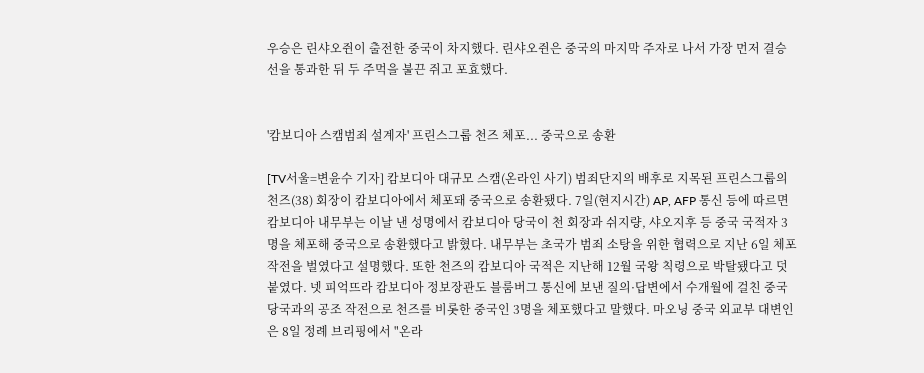우승은 린샤오쥔이 출전한 중국이 차지했다. 린샤오쥔은 중국의 마지막 주자로 나서 가장 먼저 결승선을 통과한 뒤 두 주먹을 불끈 쥐고 포효했다.


'캄보디아 스캠범죄 설계자' 프린스그룹 천즈 체포... 중국으로 송환

[TV서울=변윤수 기자] 캄보디아 대규모 스캠(온라인 사기) 범죄단지의 배후로 지목된 프린스그룹의 천즈(38) 회장이 캄보디아에서 체포돼 중국으로 송환됐다. 7일(현지시간) AP, AFP 통신 등에 따르면 캄보디아 내무부는 이날 낸 성명에서 캄보디아 당국이 천 회장과 쉬지량, 샤오지후 등 중국 국적자 3명을 체포해 중국으로 송환했다고 밝혔다. 내무부는 초국가 범죄 소탕을 위한 협력으로 지난 6일 체포 작전을 벌였다고 설명했다. 또한 천즈의 캄보디아 국적은 지난해 12월 국왕 칙령으로 박탈됐다고 덧붙였다. 넷 피억뜨라 캄보디아 정보장관도 블룸버그 통신에 보낸 질의·답변에서 수개월에 걸친 중국 당국과의 공조 작전으로 천즈를 비롯한 중국인 3명을 체포했다고 말했다. 마오닝 중국 외교부 대변인은 8일 정례 브리핑에서 "온라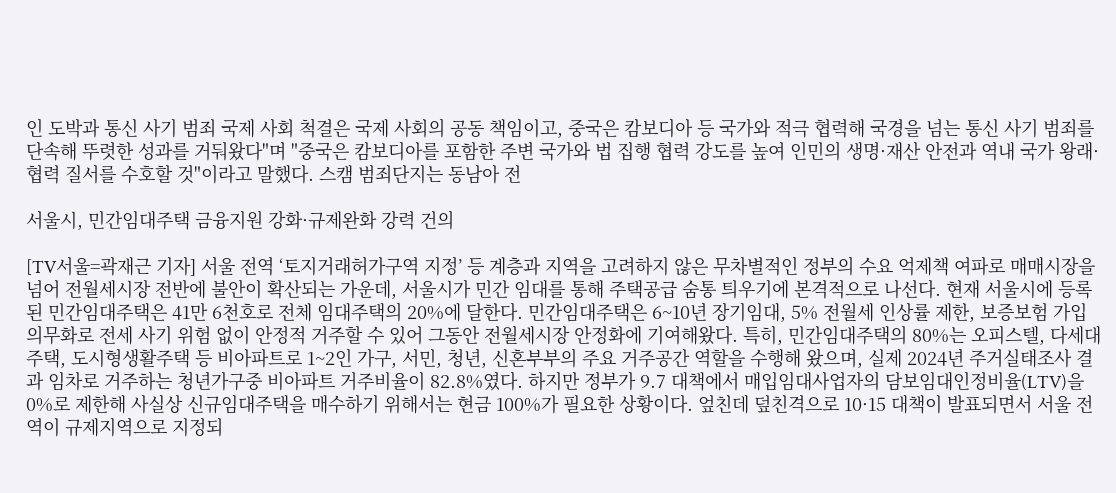인 도박과 통신 사기 범죄 국제 사회 척결은 국제 사회의 공동 책임이고, 중국은 캄보디아 등 국가와 적극 협력해 국경을 넘는 통신 사기 범죄를 단속해 뚜렷한 성과를 거둬왔다"며 "중국은 캄보디아를 포함한 주변 국가와 법 집행 협력 강도를 높여 인민의 생명·재산 안전과 역내 국가 왕래·협력 질서를 수호할 것"이라고 말했다. 스캠 범죄단지는 동남아 전

서울시, 민간임대주택 금융지원 강화·규제완화 강력 건의

[TV서울=곽재근 기자] 서울 전역 ‘토지거래허가구역 지정’ 등 계층과 지역을 고려하지 않은 무차별적인 정부의 수요 억제책 여파로 매매시장을 넘어 전월세시장 전반에 불안이 확산되는 가운데, 서울시가 민간 임대를 통해 주택공급 숨통 틔우기에 본격적으로 나선다. 현재 서울시에 등록된 민간임대주택은 41만 6천호로 전체 임대주택의 20%에 달한다. 민간임대주택은 6~10년 장기임대, 5% 전월세 인상률 제한, 보증보험 가입 의무화로 전세 사기 위험 없이 안정적 거주할 수 있어 그동안 전월세시장 안정화에 기여해왔다. 특히, 민간임대주택의 80%는 오피스텔, 다세대주택, 도시형생활주택 등 비아파트로 1~2인 가구, 서민, 청년, 신혼부부의 주요 거주공간 역할을 수행해 왔으며, 실제 2024년 주거실태조사 결과 임차로 거주하는 청년가구중 비아파트 거주비율이 82.8%였다. 하지만 정부가 9.7 대책에서 매입임대사업자의 담보임대인정비율(LTV)을 0%로 제한해 사실상 신규임대주택을 매수하기 위해서는 현금 100%가 필요한 상황이다. 엎친데 덮친격으로 10·15 대책이 발표되면서 서울 전역이 규제지역으로 지정되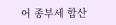어 종부세 합산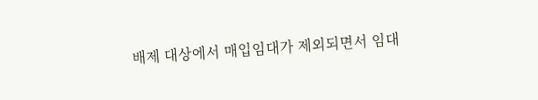배제 대상에서 매입임대가 제외되면서 임대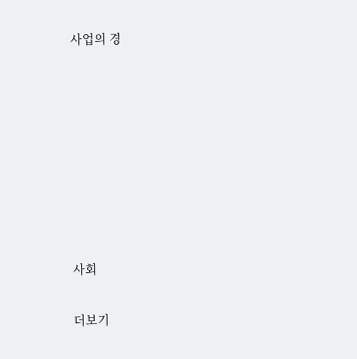사업의 경








사회

더보기